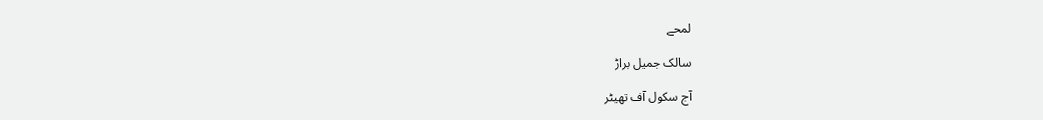لمحے

سالک جمیل براڑ

آج سکول آف تھیٹر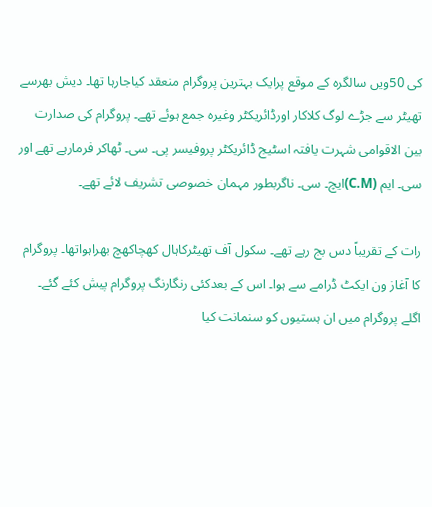کی 50ویں سالگرہ کے موقع پرایک بہترین پروگرام منعقد کیاجارہا تھا۔ دیش بھرسے تھیٹر سے جڑے لوگ کلاکار اورڈائریکٹر وغیرہ جمع ہوئے تھے۔ پروگرام کی صدارت بین الاقوامی شہرت یافتہ اسٹیج ڈائریکٹر پروفیسر پی۔ سی۔ ٹھاکر فرمارہے تھے اور سی۔ ایم (C.M)ایچ۔ سی۔ ناگربطور مہمان خصوصی تشریف لائے تھے۔

رات کے تقریباً دس بج رہے تھے۔ سکول آف تھیٹرکاہال کھچاکھچ بھراہواتھا۔ پروگرام کا آغاز ون ایکٹ ڈرامے سے ہوا۔ اس کے بعدکئی رنگارنگ پروگرام پیش کئے گئے۔ اگلے پروگرام میں ان ہستیوں کو سنمانت کیا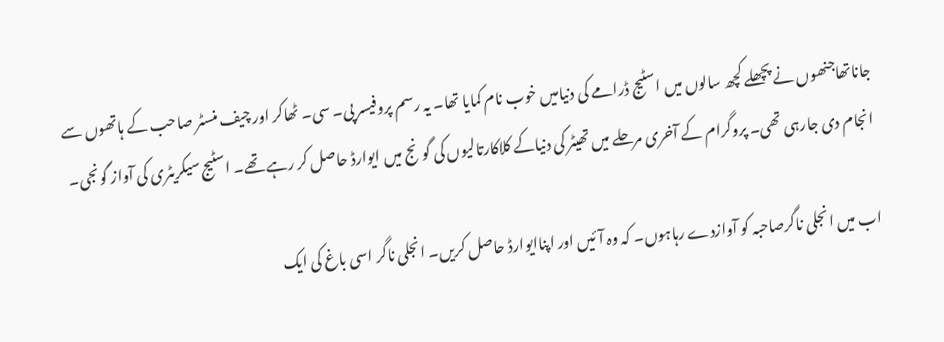جاناتھاجنھوں نے پچھلے کچھ سالوں میں اسٹیج ڈرامے کی دنیامیں خوب نام کمایا تھا۔ یہ رسم پروفیسر پی۔ سی۔ ٹھاکر اور چیف منسٹر صاحب کے ہاتھوں سے انجام دی جارہی تھی۔ پروگرام کے آخری مرحلے میں تھیٹر کی دنیاکے کلاکارتالیوں کی گونج میں ایوارڈ حاصل کر رہے تھے۔ اسٹیج سیکریٹری کی آواز گونجی۔

اب میں انجلی ناگرصاحبہ کو آوازدے رہاہوں۔ کہ وہ آئیں اور اپناایوارڈ حاصل کریں۔ انجلی ناگر اسی باغ کی ایک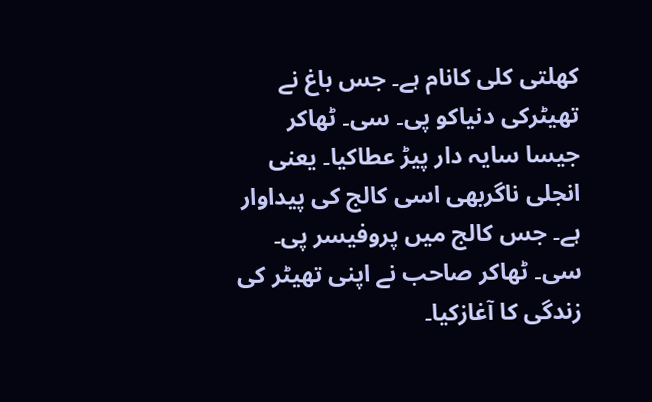کھلتی کلی کانام ہے۔ جس باغ نے تھیٹرکی دنیاکو پی۔ سی۔ ٹھاکر جیسا سایہ دار پیڑ عطاکیا۔ یعنی انجلی ناگربھی اسی کالج کی پیداوار ہے۔ جس کالج میں پروفیسر پی۔ سی۔ ٹھاکر صاحب نے اپنی تھیٹر کی زندگی کا آغازکیا۔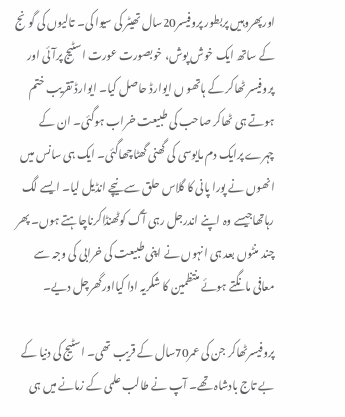اورپھروہیں پربطور پروفیسر20سال تھیٹر کی سیوا کی۔ تالیوں کی گونج کے ساتھ ایک خوش پوش، خوبصورت عورت اسٹیج پرآئی اور پروفیسر ٹھاکر کے ہاتھو ں ایوارڈ حاصل کیا۔ ایوارڈ تقریب ختم ہوتے ہی ٹھاکر صاحب کی طبیعت خراب ہوگئی۔ ان کے چہرے پرایک دم مایوسی کی گھنی گھٹاچھاگئی۔ ایک ہی سانس میں انھوں نے پورا پانی کا گلاس حلق سے نیچے انڈیل لیا۔ ایسے لگ رہاتھاجیسے وہ اپنے اندرجل رہی آگ کوٹھنڈاکرناچاہتے ہوں۔ پھر چند منٹوں بعد ہی انہوں نے اپنی طبیعت کی خرابی کی وجہ سے معافی مانگتے ہوئے منتظمین کا شکریہ ادا کیااورگھرچل دیے۔

پروفیسرٹھاکر جن کی عمر70سال کے قریب تھی۔ اسٹیج کی دنیا کے بے تاج بادشاہ تھے۔ آپ نے طالب علمی کے زمانے میں ہی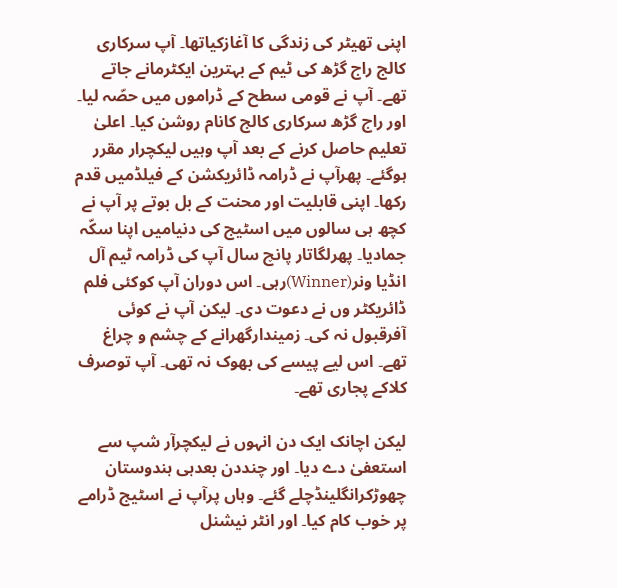اپنی تھیٹر کی زندگی کا آغازکیاتھا۔ آپ سرکاری کالج راج گڑھ کی ٹیم کے بہترین ایکٹرمانے جاتے تھے۔ آپ نے قومی سطح کے ڈراموں میں حصّہ لیا۔ اور راج گڑھ سرکاری کالج کانام روشن کیا۔ اعلیٰ تعلیم حاصل کرنے کے بعد آپ وہیں لیکچرار مقرر ہوگئے۔ پھرآپ نے ڈرامہ ڈائریکشن کے فیلڈمیں قدم رکھا۔ اپنی قابلیت اور محنت کے بل بوتے پر آپ نے کچھ ہی سالوں میں اسٹیج کی دنیامیں اپنا سکّہ جمادیا۔ پھرلگاتار پانچ سال آپ کی ڈرامہ ٹیم آل انڈیا ونر(Winner)رہی۔ اس دوران آپ کوکئی فلم ڈائریکٹر وں نے دعوت دی۔ لیکن آپ نے کوئی آفرقبول نہ کی۔ زمیندارگھرانے کے چشم و چراغ تھے۔ اس لیے پیسے کی بھوک نہ تھی۔ آپ توصرف کلاکے پجاری تھے۔

لیکن اچانک ایک دن انہوں نے لیکچرآر شپ سے استعفیٰ دے دیا۔ اور چنددن بعدہی ہندوستان چھوڑکرانگلینڈچلے گئے۔ وہاں پرآپ نے اسٹیج ڈرامے پر خوب کام کیا۔ اور انٹر نیشنل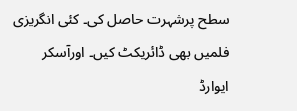سطح پرشہرت حاصل کی۔ کئی انگریزی فلمیں بھی ڈائریکٹ کیں۔ اورآسکر ایوارڈ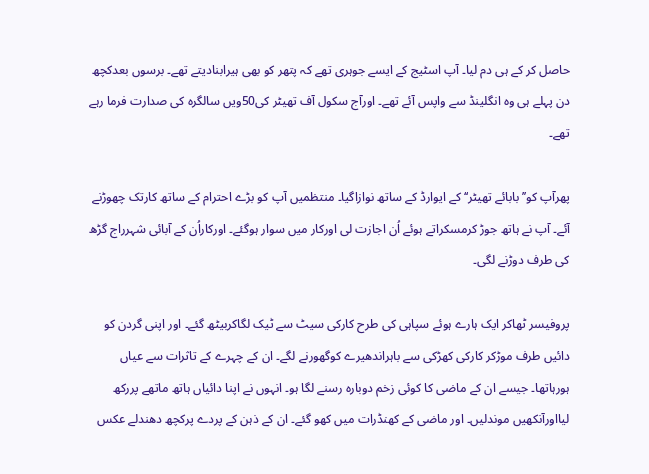حاصل کر کے ہی دم لیا۔ آپ اسٹیج کے ایسے جوہری تھے کہ پتھر کو بھی ہیرابنادیتے تھے۔ برسوں بعدکچھ دن پہلے ہی وہ انگلینڈ سے واپس آئے تھے۔ اورآج سکول آف تھیٹر کی50ویں سالگرہ کی صدارت فرما رہے تھے۔

پھرآپ کو’’بابائے تھیٹر‘‘ کے ایوارڈ کے ساتھ نوازاگیا۔ منتظمیں آپ کو بڑے احترام کے ساتھ کارتک چھوڑنے آئے۔ آپ نے ہاتھ جوڑ کرمسکراتے ہوئے اُن اجازت لی اورکار میں سوار ہوگئے۔ اورکاراُن کے آبائی شہرراج گڑھ کی طرف دوڑنے لگی۔

پروفیسر ٹھاکر ایک ہارے ہوئے سپاہی کی طرح کارکی سیٹ سے ٹیک لگاکربیٹھ گئے۔ اور اپنی گردن کو دائیں طرف موڑکر کارکی کھڑکی سے باہراندھیرے کوگھورنے لگے۔ ان کے چہرے کے تاثرات سے عیاں ہورہاتھا۔ جیسے ان کے ماضی کا کوئی زخم دوبارہ رسنے لگا ہو۔ انہوں نے اپنا دائیاں ہاتھ ماتھے پررکھ لیااورآنکھیں موندلیں۔ اور ماضی کے کھنڈرات میں کھو گئے۔ ان کے ذہن کے پردے پرکچھ دھندلے عکس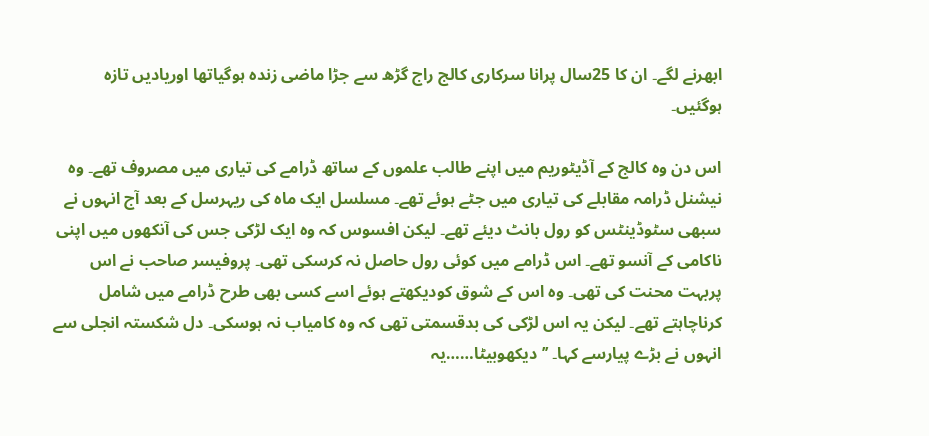ابھرنے لگے۔ ان کا 25سال پرانا سرکاری کالج راج گڑھ سے جڑا ماضی زندہ ہوگیاتھا اوریادیں تازہ ہوگئیں۔

اس دن وہ کالج کے آڈیٹوریم میں اپنے طالب علموں کے ساتھ ڈرامے کی تیاری میں مصروف تھے۔ وہ نیشنل ڈرامہ مقابلے کی تیاری میں جٹے ہوئے تھے۔ مسلسل ایک ماہ کی ریہرسل کے بعد آج انہوں نے سبھی سٹوڈینٹس کو رول بانٹ دیئے تھے۔ لیکن افسوس کہ وہ ایک لڑکی جس کی آنکھوں میں اپنی ناکامی کے آنسو تھے۔ اس ڈرامے میں کوئی رول حاصل نہ کرسکی تھی۔ پروفیسر صاحب نے اس پربہت محنت کی تھی۔ وہ اس کے شوق کودیکھتے ہوئے اسے کسی بھی طرح ڈرامے میں شامل کرناچاہتے تھے۔ لیکن یہ اس لڑکی کی بدقسمتی تھی کہ وہ کامیاب نہ ہوسکی۔ دل شکستہ انجلی سے انہوں نے بڑے پیارسے کہا۔ ’’دیکھوبیٹا……یہ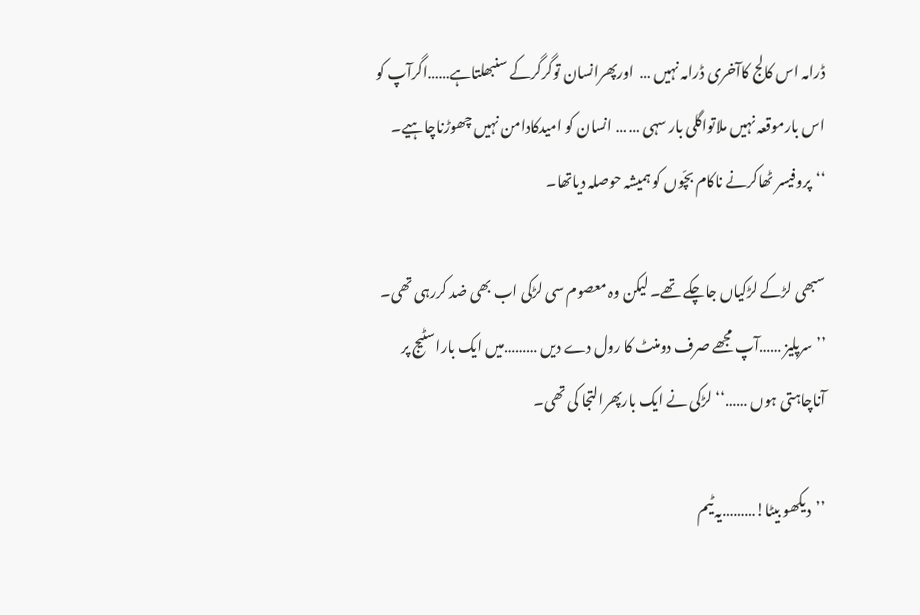ڈرامہ اس کالج کاآخری ڈرامہ نہیں …  اورپھرانسان توگرگرکے سنبھلتاہے……اگرآپ کو اس بارموقعہ نہیں ملاتواگلی بار سہی … … انسان کو امیدکادامن نہیں چھوڑناچاہیے۔ ‘‘پروفیسر ٹھاکرنے ناکام بچّوں کو ہمیشہ حوصلہ دیاتھا۔

سبھی لڑکے لڑکیاں جاچکے تھے۔ لیکن وہ معصوم سی لڑکی اب بھی ضد کررہی تھی۔ ’’سرپلیز ……آپ مجھے صرف دومنٹ کا رول دے دیں ………میں ایک باراسٹیج پر آناچاہتی ہوں ……‘‘لڑکی نے ایک بارپھرالتجا کی تھی۔

’’دیکھو بیٹا!………یہ ٹیم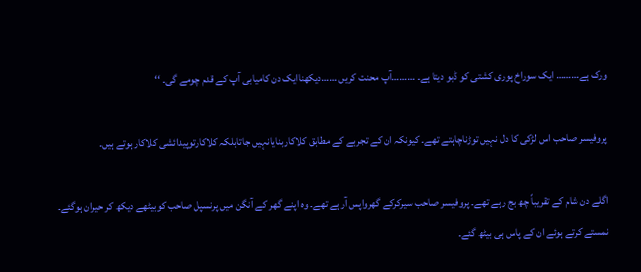ورک ہے……… ایک سوراخ پوری کشتی کو ڈبو دیتا ہے۔ ………آپ محنت کریں ……دیکھناایک دن کامیابی آپ کے قدم چومے گی۔ ‘‘

پروفیسر صاحب اس لڑکی کا دل نہیں توڑناچاہتے تھے۔ کیونکہ ان کے تجربے کے مطابق کلاکاربنایانہیں جاتابلکہ کلاکارتوپیدائشی کلاکار ہوتے ہیں۔

اگلے دن شام کے تقریباً چھ بج رہے تھے۔ پروفیسر صاحب سیرکرکے گھرواپس آرہے تھے۔ وہ اپنے گھر کے آنگن میں پرنسپل صاحب کوبیٹھے دیکھ کر حیران ہوگئے۔ نمستے کرتے ہوئے ان کے پاس ہی بیٹھ گئے۔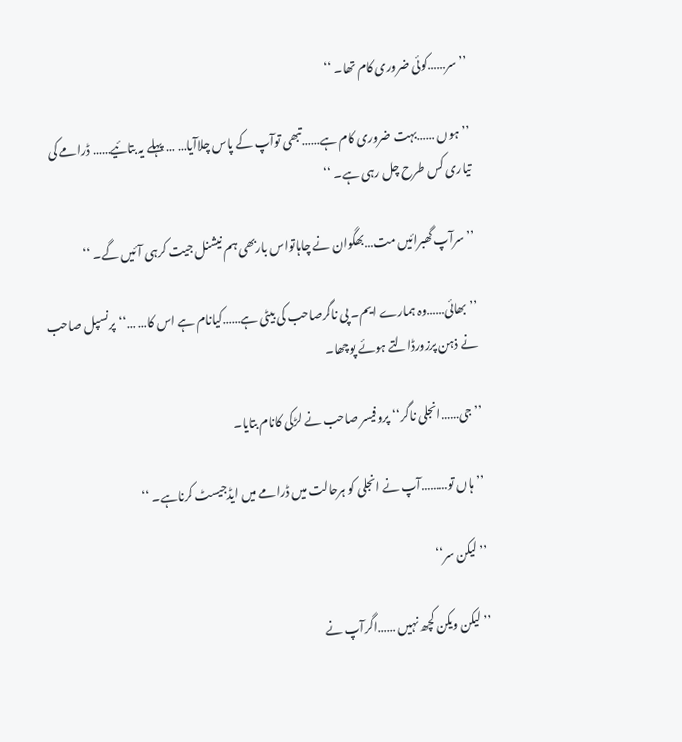’’سر……کوئی ضروری کام تھا۔ ‘‘

’’ہوں ……بہت ضروری کام ہے……تبھی توآپ کے پاس چلاآیا… … پہلے یہ بتائیے…… ڈرامے کی تیاری کس طرح چل رہی ہے۔ ‘‘

’’سرآپ گھبرائیں مت…بھگوان نے چاہاتواس باربھی ہم نیشنل جیت کرہی آئیں گے۔ ‘‘

’’بھائی……وہ ہمارے ایم۔ پی ناگرصاحب کی بیٹی ہے……کیانام ہے اس کا… …‘‘پرنسپل صاحب نے ذہن پرزورڈالتے ہوئے پوچھا۔

’’جی……انجلی ناگر‘‘پروفیسر صاحب نے لڑکی کانام بتایا۔

’’ہاں تو………آپ نے انجلی کو ہرحالت میں ڈرامے میں ایڈجیسٹ کرناہے۔ ‘‘

’’لیکن سر‘‘

’’لیکن ویکن کچھ نہیں ……اگرآپ نے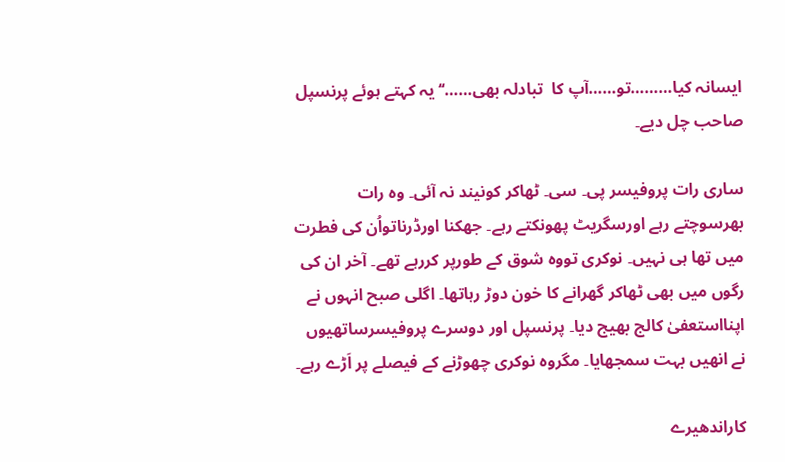ایسانہ کیا………تو……آپ کا  تبادلہ بھی……‘‘یہ کہتے ہوئے پرنسپل صاحب چل دیے۔

ساری رات پروفیسر پی۔ سی۔ ٹھاکر کونیند نہ آئی۔ وہ رات بھرسوچتے رہے اورسگریٹ پھونکتے رہے۔ جھکنا اورڈرناتواُن کی فطرت میں تھا ہی نہیں۔ نوکری تووہ شوق کے طورپر کررہے تھے۔ آخر ان کی رگوں میں بھی ٹھاکر گھرانے کا خون دوڑ رہاتھا۔ اگلی صبح انہوں نے اپنااستعفیٰ کالج بھیج دیا۔ پرنسپل اور دوسرے پروفیسرساتھیوں نے انھیں بہت سمجھایا۔ مگروہ نوکری چھوڑنے کے فیصلے پر اَڑے رہے۔

کاراندھیرے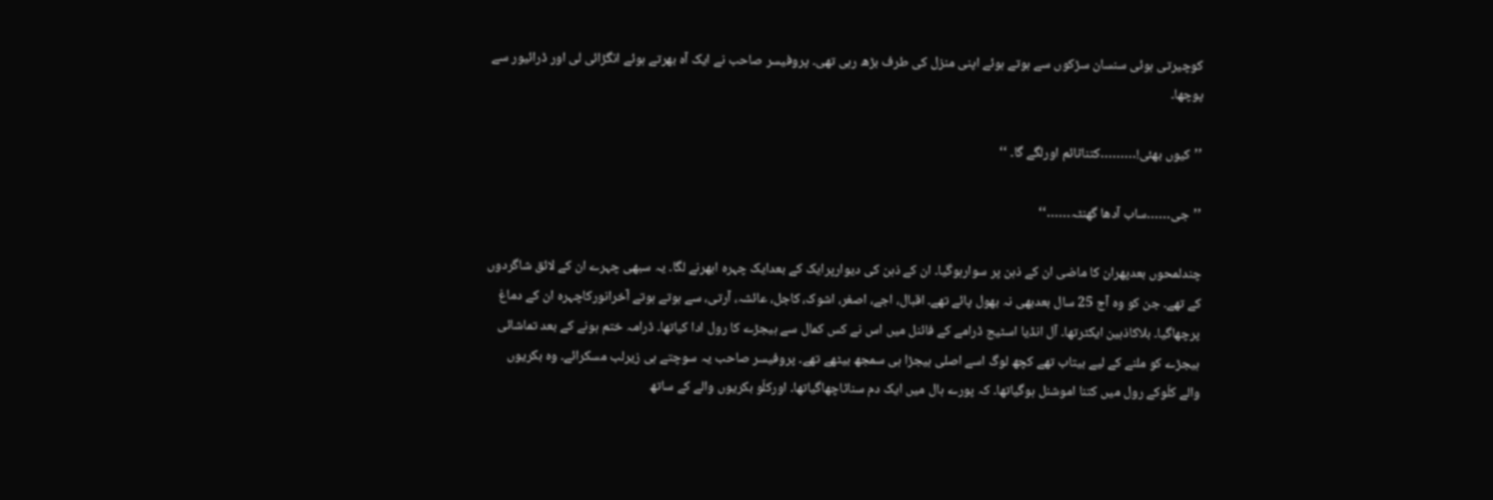کوچیرتی ہوئی سنسان سڑکوں سے ہوتے ہوئے اپنی منزل کی طرف بڑھ رہی تھی۔ پروفیسر صاحب نے ایک آہ بھرتے ہوئے انگڑائی لی اور ڈرائیور سے پوچھا۔

’’کیوں بھئی!………کتناٹائم اورلگے گا۔ ‘‘

’’جی……ساب آدھا گھنٹہ……‘‘

چندلمحوں بعدپھران کا ماضی ان کے ذہن پر سوارہوگیا۔ ان کے ذہن کی دیوارپرایک کے بعدایک چہرہ ابھرنے لگا۔ یہ سبھی چہرے ان کے لائق شاگردوں کے تھے۔ جن کو وہ آج 25 سال بعدبھی نہ بھول پائے تھے۔ اقبال، اجے، اصغر، اشوک، کاجل، عائشہ، آرتی، سے ہوتے ہوتے آخرانورکاچہرہ ان کے دماغ پرچھاگیا۔ بلاکاذہین ایکٹرتھا۔ آل انڈیا اسٹیج ڈرامے کے فائنل میں اس نے کس کمال سے ہیجڑے کا رول ادا کیاتھا۔ ڈرامہ ختم ہونے کے بعد تماشائی ہیجڑے کو ملنے کے لیے بیتاب تھے کچھ لوگ اسے اصلی ہیجڑا ہی سمجھ بیٹھے تھے۔ پروفیسر صاحب یہ سوچتے ہی زیرلب مسکرائے۔ وہ بکریوں والے کلّوکے رول میں کتنا اموشنل ہوگیاتھا۔ کہ پورے ہال میں ایک دم سناٹاچھاگیاتھا۔ اورکلّو بکریوں والے کے ساتھ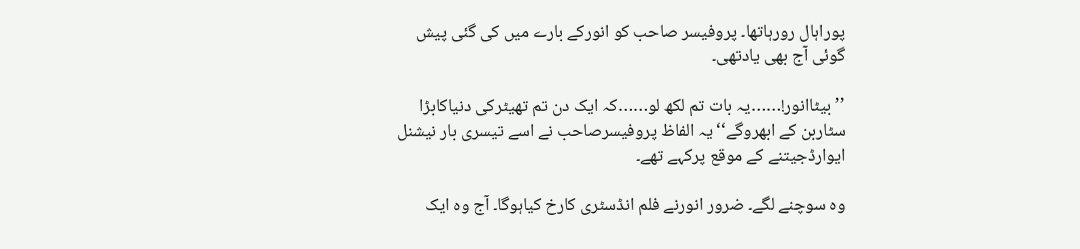پوراہال رورہاتھا۔ پروفیسر صاحب کو انورکے بارے میں کی گئی پیش گوئی آج بھی یادتھی۔

’’بیٹاانور!……یہ بات تم لکھ لو……کہ ایک دن تم تھیٹرکی دنیاکابڑا سٹاربن کے ابھروگے‘‘یہ الفاظ پروفیسرصاحب نے اسے تیسری بار نیشنل ایوارڈجیتنے کے موقع پرکہے تھے۔

وہ سوچنے لگے۔ ضرور انورنے فلم انڈسٹری کارخ کیاہوگا۔ آج وہ ایک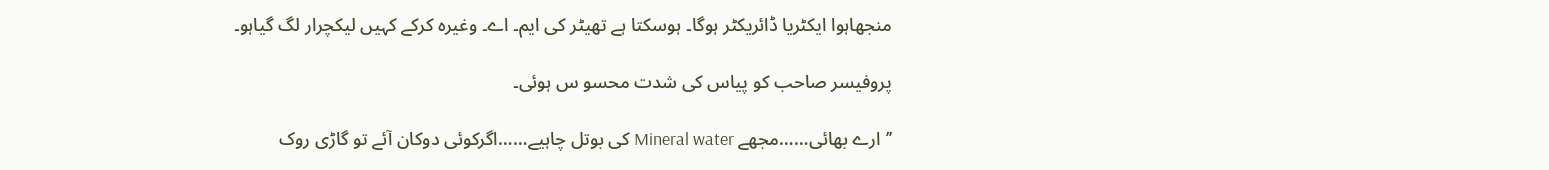منجھاہوا ایکٹریا ڈائریکٹر ہوگا۔ ہوسکتا ہے تھیٹر کی ایم۔ اے۔ وغیرہ کرکے کہیں لیکچرار لگ گیاہو۔

پروفیسر صاحب کو پیاس کی شدت محسو س ہوئی۔

’’ارے بھائی……مجھے Mineral water کی بوتل چاہیے……اگرکوئی دوکان آئے تو گاڑی روک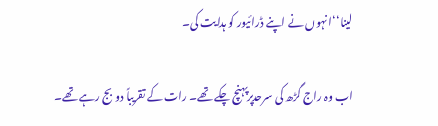لینا‘‘انہوں نے اپنے ڈرائیور کو ہدایت کی۔

اب وہ راج گڑھ کی سرحدپرپہنچ چکے تھے۔ رات کے تقریباً دوبج رہے تھے۔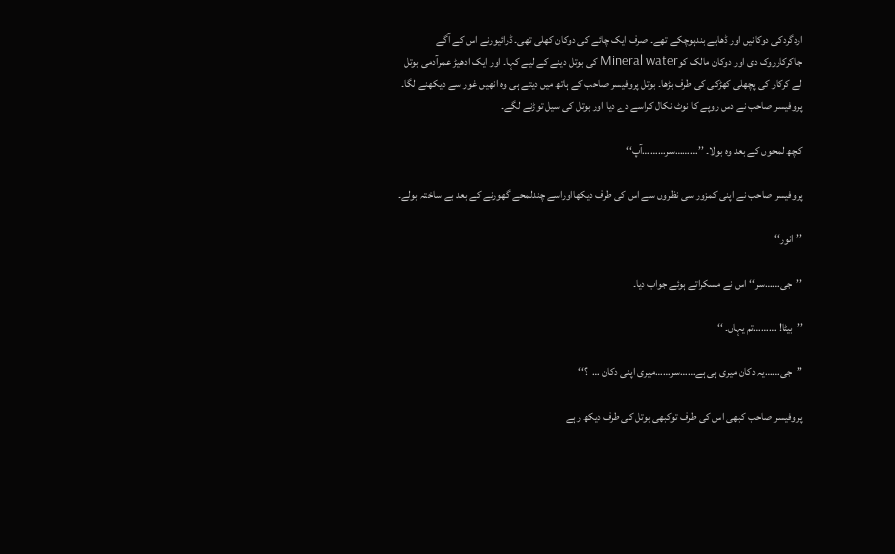اردگردکی دوکانیں اور ڈھابے بندہوچکے تھے۔ صرف ایک چائے کی دوکان کھلی تھی۔ ڈرائیورنے اس کے آگے جاکرکارروک دی اور دوکان مالک کوMineral water کی بوتل دینے کے لیے کہا۔ اور ایک ادھیڑ عمرآدمی بوتل لے کرکار کی پچھلی کھڑکی کی طرف بڑھا۔ بوتل پروفیسر صاحب کے ہاتھ میں دیتے ہی وہ انھیں غور سے دیکھنے لگا۔ پروفیسر صاحب نے دس روپے کا نوٹ نکال کراسے دے دیا اور بوتل کی سیل توڑنے لگے۔

کچھ لمحوں کے بعد وہ بولا۔ ’’………سر………آپ‘‘

پروفیسر صاحب نے اپنی کمزور سی نظروں سے اس کی طرف دیکھااوراسے چندلمحے گھورنے کے بعد بے ساختہ بولے۔

’’انور‘‘

’’جی……سر‘‘اس نے مسکراتے ہوئے جواب دیا۔

’’بیٹا! ………تم یہاں۔ ‘‘

’’جی……یہ دکان میری ہی ہے……سر……میری اپنی دکان …  ؟‘‘

پروفیسر صاحب کبھی اس کی طرف توکبھی بوتل کی طرف دیکھ رہے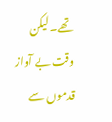تھے۔ لیکن وقت بے آواز قدموں سے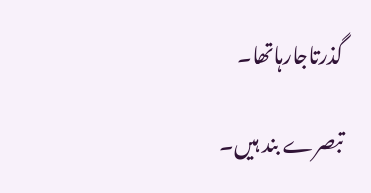گذرتاجارہاتھا۔

تبصرے بند ہیں۔